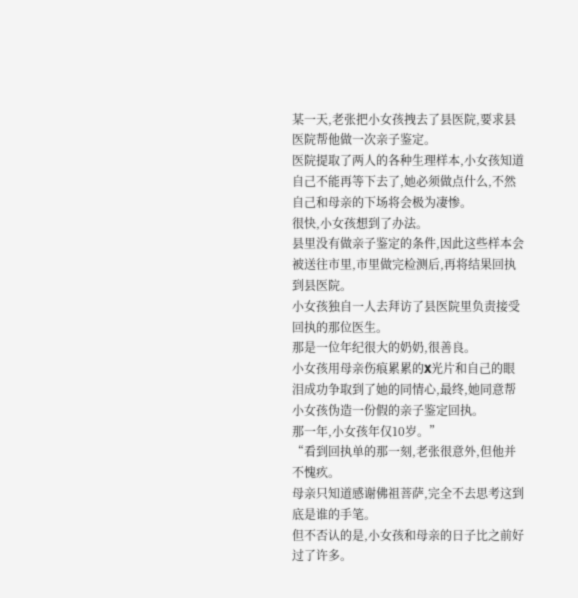某一天,老张把小女孩拽去了县医院,要求县医院帮他做一次亲子鉴定。
医院提取了两人的各种生理样本,小女孩知道自己不能再等下去了,她必须做点什么,不然自己和母亲的下场将会极为凄惨。
很快,小女孩想到了办法。
县里没有做亲子鉴定的条件,因此这些样本会被送往市里,市里做完检测后,再将结果回执到县医院。
小女孩独自一人去拜访了县医院里负责接受回执的那位医生。
那是一位年纪很大的奶奶,很善良。
小女孩用母亲伤痕累累的X光片和自己的眼泪成功争取到了她的同情心,最终,她同意帮小女孩伪造一份假的亲子鉴定回执。
那一年,小女孩年仅10岁。”
“看到回执单的那一刻,老张很意外,但他并不愧疚。
母亲只知道感谢佛祖菩萨,完全不去思考这到底是谁的手笔。
但不否认的是,小女孩和母亲的日子比之前好过了许多。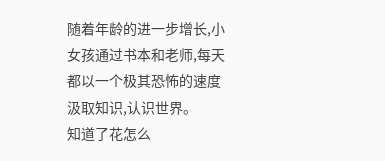随着年龄的进一步增长,小女孩通过书本和老师,每天都以一个极其恐怖的速度汲取知识,认识世界。
知道了花怎么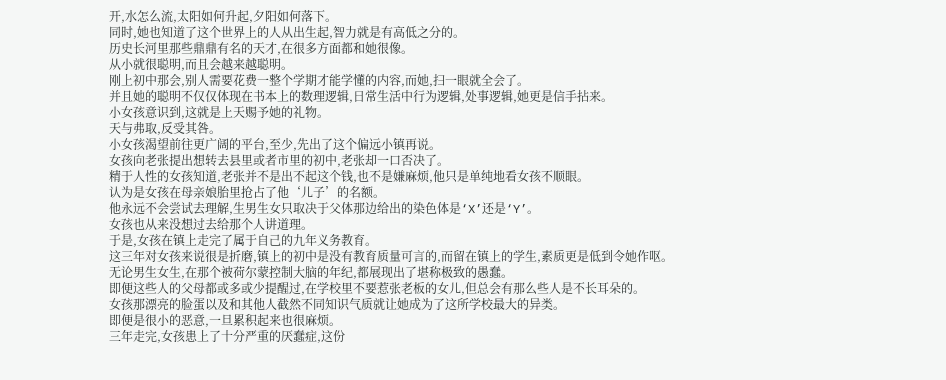开,水怎么流,太阳如何升起,夕阳如何落下。
同时,她也知道了这个世界上的人从出生起,智力就是有高低之分的。
历史长河里那些鼎鼎有名的天才,在很多方面都和她很像。
从小就很聪明,而且会越来越聪明。
刚上初中那会,别人需要花费一整个学期才能学懂的内容,而她,扫一眼就全会了。
并且她的聪明不仅仅体现在书本上的数理逻辑,日常生活中行为逻辑,处事逻辑,她更是信手拈来。
小女孩意识到,这就是上天赐予她的礼物。
天与弗取,反受其咎。
小女孩渴望前往更广阔的平台,至少,先出了这个偏远小镇再说。
女孩向老张提出想转去县里或者市里的初中,老张却一口否决了。
精于人性的女孩知道,老张并不是出不起这个钱,也不是嫌麻烦,他只是单纯地看女孩不顺眼。
认为是女孩在母亲娘胎里抢占了他‘儿子’的名额。
他永远不会尝试去理解,生男生女只取决于父体那边给出的染色体是‘X’还是‘Y’。
女孩也从来没想过去给那个人讲道理。
于是,女孩在镇上走完了属于自己的九年义务教育。
这三年对女孩来说很是折磨,镇上的初中是没有教育质量可言的,而留在镇上的学生,素质更是低到令她作呕。
无论男生女生,在那个被荷尔蒙控制大脑的年纪,都展现出了堪称极致的愚蠢。
即便这些人的父母都或多或少提醒过,在学校里不要惹张老板的女儿,但总会有那么些人是不长耳朵的。
女孩那漂亮的脸蛋以及和其他人截然不同知识气质就让她成为了这所学校最大的异类。
即便是很小的恶意,一旦累积起来也很麻烦。
三年走完,女孩患上了十分严重的厌蠢症,这份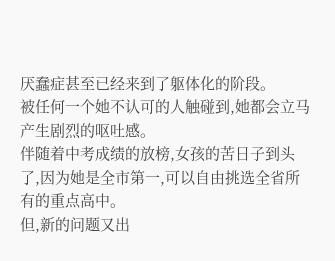厌蠢症甚至已经来到了躯体化的阶段。
被任何一个她不认可的人触碰到,她都会立马产生剧烈的呕吐感。
伴随着中考成绩的放榜,女孩的苦日子到头了,因为她是全市第一,可以自由挑选全省所有的重点高中。
但,新的问题又出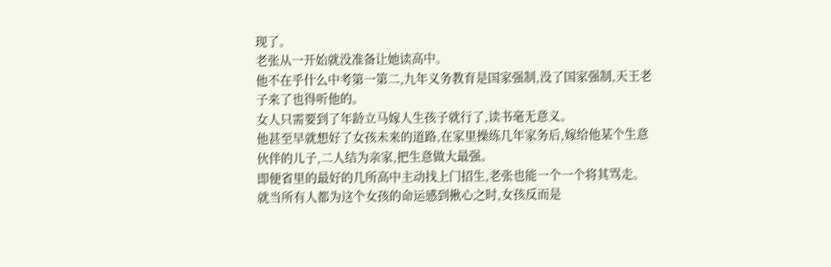现了。
老张从一开始就没准备让她读高中。
他不在乎什么中考第一第二,九年义务教育是国家强制,没了国家强制,天王老子来了也得听他的。
女人只需要到了年龄立马嫁人生孩子就行了,读书毫无意义。
他甚至早就想好了女孩未来的道路,在家里操练几年家务后,嫁给他某个生意伙伴的儿子,二人结为亲家,把生意做大最强。
即便省里的最好的几所高中主动找上门招生,老张也能一个一个将其骂走。
就当所有人都为这个女孩的命运感到揪心之时,女孩反而是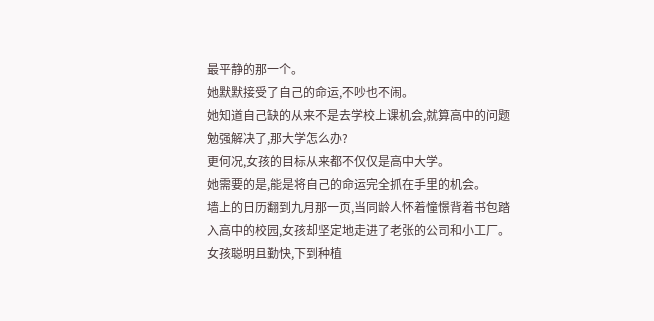最平静的那一个。
她默默接受了自己的命运,不吵也不闹。
她知道自己缺的从来不是去学校上课机会,就算高中的问题勉强解决了,那大学怎么办?
更何况,女孩的目标从来都不仅仅是高中大学。
她需要的是,能是将自己的命运完全抓在手里的机会。
墙上的日历翻到九月那一页,当同龄人怀着憧憬背着书包踏入高中的校园,女孩却坚定地走进了老张的公司和小工厂。
女孩聪明且勤快,下到种植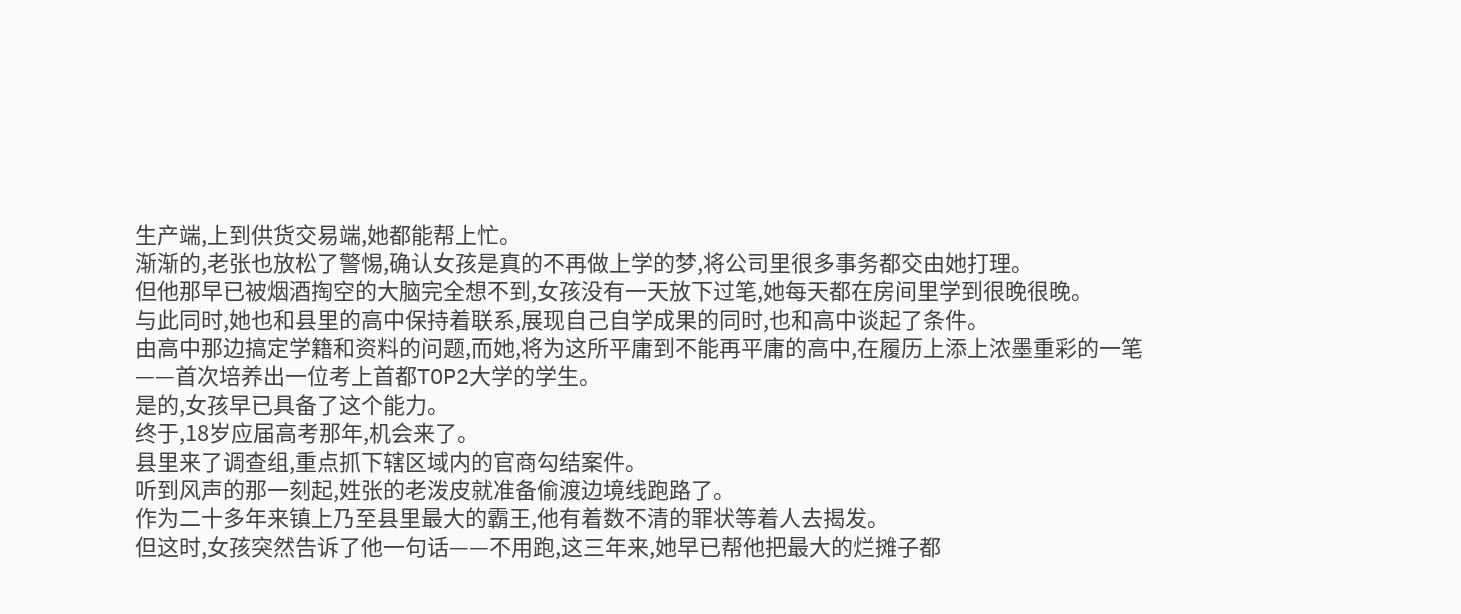生产端,上到供货交易端,她都能帮上忙。
渐渐的,老张也放松了警惕,确认女孩是真的不再做上学的梦,将公司里很多事务都交由她打理。
但他那早已被烟酒掏空的大脑完全想不到,女孩没有一天放下过笔,她每天都在房间里学到很晚很晚。
与此同时,她也和县里的高中保持着联系,展现自己自学成果的同时,也和高中谈起了条件。
由高中那边搞定学籍和资料的问题,而她,将为这所平庸到不能再平庸的高中,在履历上添上浓墨重彩的一笔——首次培养出一位考上首都TOP2大学的学生。
是的,女孩早已具备了这个能力。
终于,18岁应届高考那年,机会来了。
县里来了调查组,重点抓下辖区域内的官商勾结案件。
听到风声的那一刻起,姓张的老泼皮就准备偷渡边境线跑路了。
作为二十多年来镇上乃至县里最大的霸王,他有着数不清的罪状等着人去揭发。
但这时,女孩突然告诉了他一句话——不用跑,这三年来,她早已帮他把最大的烂摊子都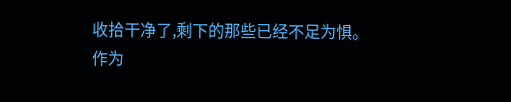收拾干净了,剩下的那些已经不足为惧。
作为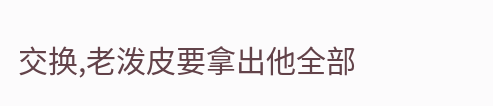交换,老泼皮要拿出他全部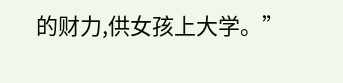的财力,供女孩上大学。”